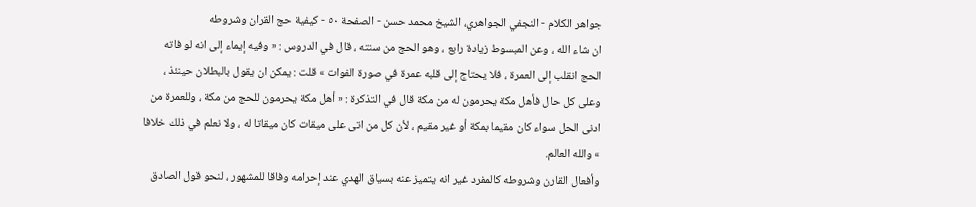جواهر الكلام - النجفي الجواهري، الشيخ محمد حسن - الصفحة ٥٠ - كيفية حج القران وشروطه
ان شاء الله ، وعن المبسوط زيادة رابع ، وهو الحج من سنته ، قال في الدروس : « وفيه إيماء إلى انه لو فاته الحج انقلب إلى العمرة ، فلا يحتاج إلى قلبه عمرة في صورة الفوات » قلت : يمكن ان يقول بالبطلان حينئذ ، وعلى كل حال فأهل مكة يحرمون له من مكة قال في التذكرة : « أهل مكة يحرمون للحج من مكة ، وللعمرة من ادنى الحل سواء كان مقيما بمكة أو غير مقيم ، لأن كل من اتى على ميقات كان ميقاتا له ، ولا نعلم في ذلك خلافا » والله العالم.
وأفعال القارن وشروطه كالمفرد غير انه يتميز عنه بسياق الهدي عند إحرامه وفاقا للمشهور ، لنحو قول الصادق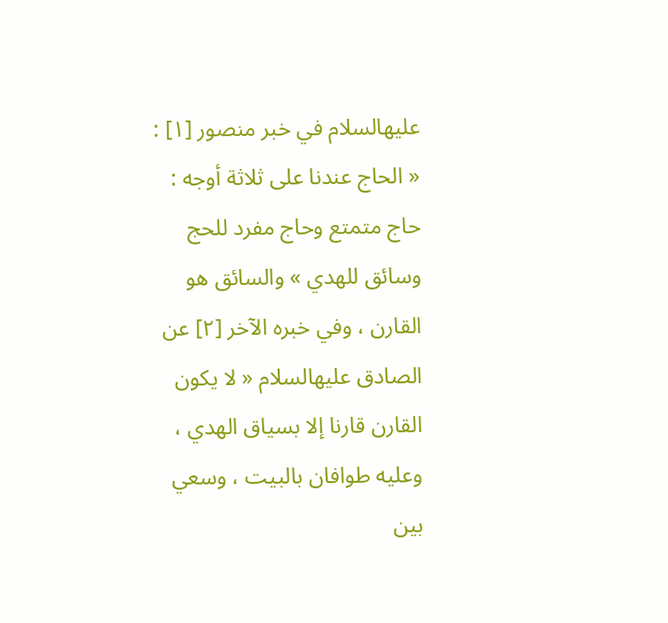عليهالسلام في خبر منصور [١] : « الحاج عندنا على ثلاثة أوجه : حاج متمتع وحاج مفرد للحج وسائق للهدي » والسائق هو القارن ، وفي خبره الآخر [٢] عن الصادق عليهالسلام « لا يكون القارن قارنا إلا بسياق الهدي ، وعليه طوافان بالبيت ، وسعي بين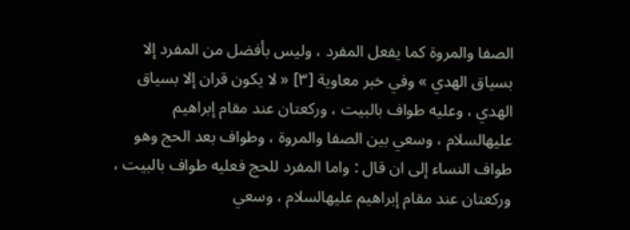الصفا والمروة كما يفعل المفرد ، وليس بأفضل من المفرد إلا بسياق الهدي » وفي خبر معاوية [٣] « لا يكون قران إلا بسياق الهدي ، وعليه طواف بالبيت ، وركعتان عند مقام إبراهيم عليهالسلام ، وسعي بين الصفا والمروة ، وطواف بعد الحج وهو طواف النساء إلى ان قال : واما المفرد للحج فعليه طواف بالبيت ، وركعتان عند مقام إبراهيم عليهالسلام ، وسعي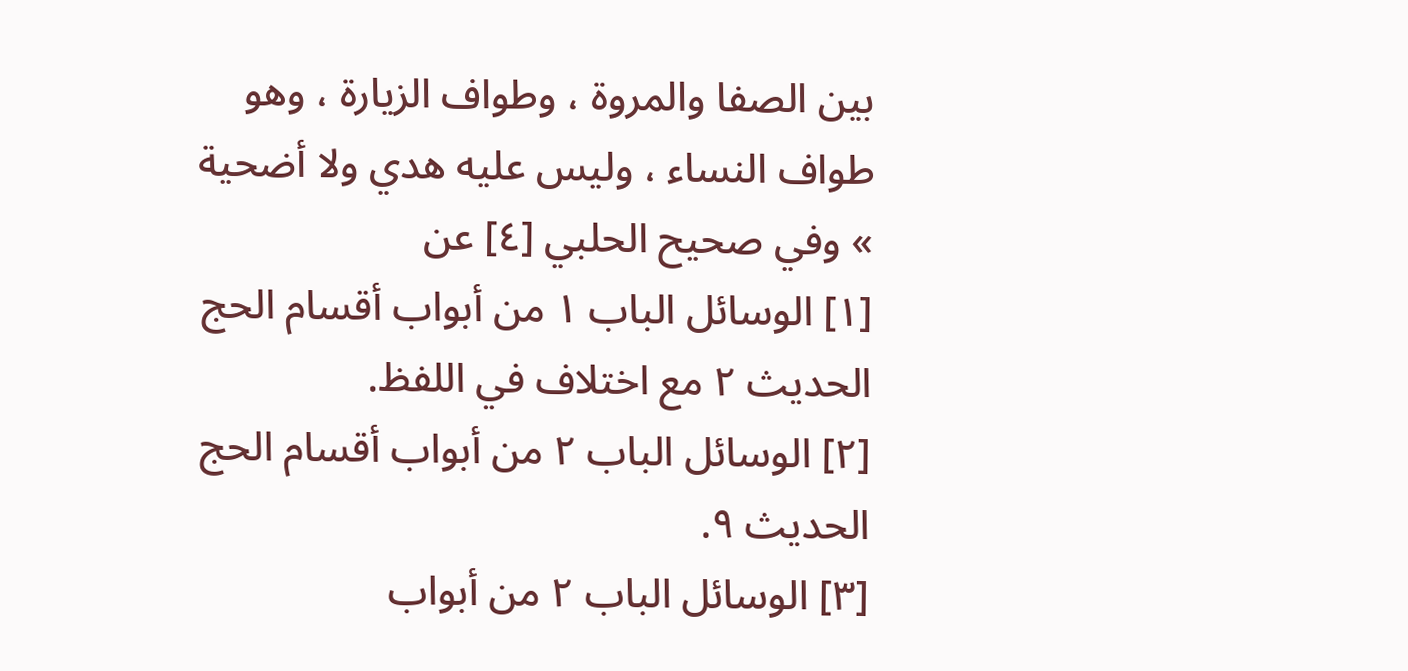بين الصفا والمروة ، وطواف الزيارة ، وهو طواف النساء ، وليس عليه هدي ولا أضحية » وفي صحيح الحلبي [٤] عن
[١] الوسائل الباب ١ من أبواب أقسام الحج الحديث ٢ مع اختلاف في اللفظ.
[٢] الوسائل الباب ٢ من أبواب أقسام الحج الحديث ٩.
[٣] الوسائل الباب ٢ من أبواب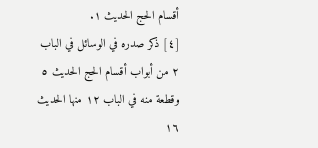أقسام الحج الحديث ١.
[٤] ذكر صدره في الوسائل في الباب ٢ من أبواب أقسام الحج الحديث ٥ وقطعة منه في الباب ١٢ منها الحديث ١٦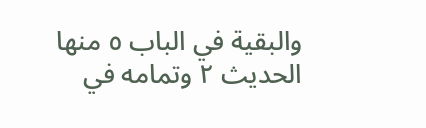والبقية في الباب ٥ منها الحديث ٢ وتمامه في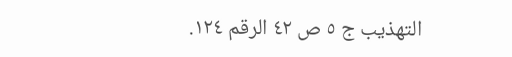التهذيب ج ٥ ص ٤٢ الرقم ١٢٤.